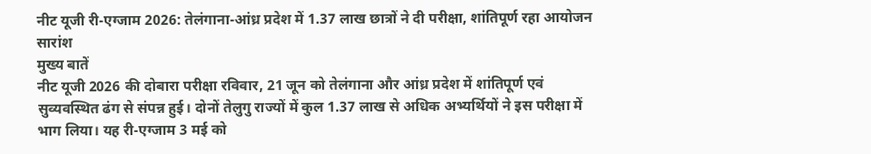नीट यूजी री-एग्जाम 2026: तेलंगाना-आंध्र प्रदेश में 1.37 लाख छात्रों ने दी परीक्षा, शांतिपूर्ण रहा आयोजन
सारांश
मुख्य बातें
नीट यूजी 2026 की दोबारा परीक्षा रविवार, 21 जून को तेलंगाना और आंध्र प्रदेश में शांतिपूर्ण एवं सुव्यवस्थित ढंग से संपन्न हुई। दोनों तेलुगु राज्यों में कुल 1.37 लाख से अधिक अभ्यर्थियों ने इस परीक्षा में भाग लिया। यह री-एग्जाम 3 मई को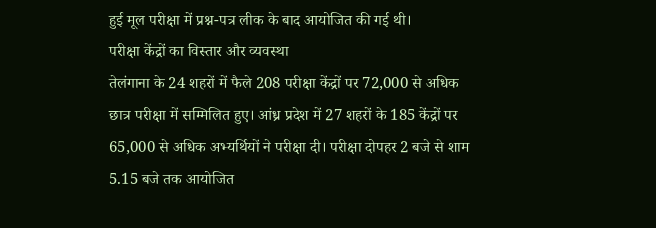हुई मूल परीक्षा में प्रश्न-पत्र लीक के बाद आयोजित की गई थी।
परीक्षा केंद्रों का विस्तार और व्यवस्था
तेलंगाना के 24 शहरों में फैले 208 परीक्षा केंद्रों पर 72,000 से अधिक छात्र परीक्षा में सम्मिलित हुए। आंध्र प्रदेश में 27 शहरों के 185 केंद्रों पर 65,000 से अधिक अभ्यर्थियों ने परीक्षा दी। परीक्षा दोपहर 2 बजे से शाम 5.15 बजे तक आयोजित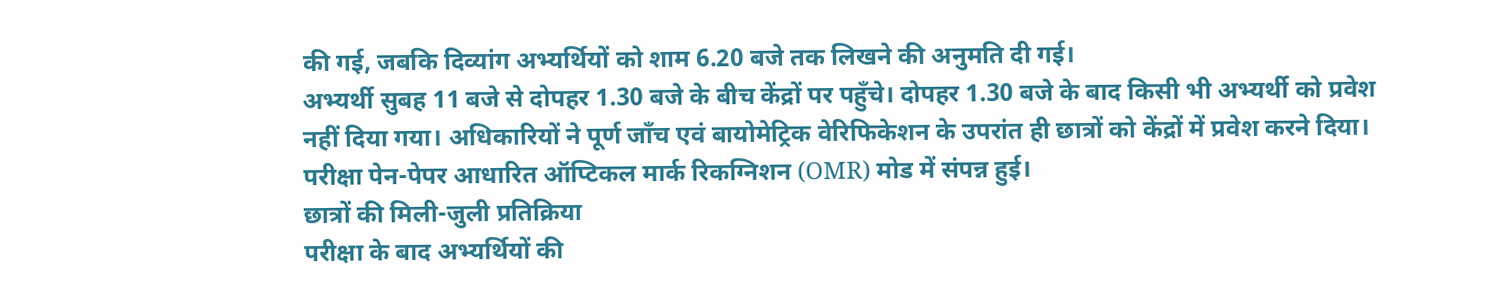की गई, जबकि दिव्यांग अभ्यर्थियों को शाम 6.20 बजे तक लिखने की अनुमति दी गई।
अभ्यर्थी सुबह 11 बजे से दोपहर 1.30 बजे के बीच केंद्रों पर पहुँचे। दोपहर 1.30 बजे के बाद किसी भी अभ्यर्थी को प्रवेश नहीं दिया गया। अधिकारियों ने पूर्ण जाँच एवं बायोमेट्रिक वेरिफिकेशन के उपरांत ही छात्रों को केंद्रों में प्रवेश करने दिया। परीक्षा पेन-पेपर आधारित ऑप्टिकल मार्क रिकग्निशन (OMR) मोड में संपन्न हुई।
छात्रों की मिली-जुली प्रतिक्रिया
परीक्षा के बाद अभ्यर्थियों की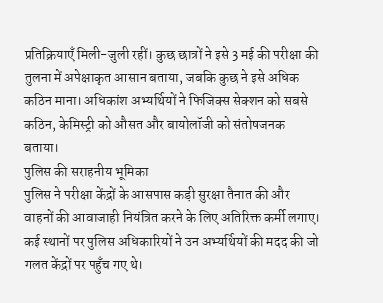प्रतिक्रियाएँ मिली-जुली रहीं। कुछ छात्रों ने इसे 3 मई की परीक्षा की तुलना में अपेक्षाकृत आसान बताया, जबकि कुछ ने इसे अधिक कठिन माना। अधिकांश अभ्यर्थियों ने फिजिक्स सेक्शन को सबसे कठिन, केमिस्ट्री को औसत और बायोलॉजी को संतोषजनक बताया।
पुलिस की सराहनीय भूमिका
पुलिस ने परीक्षा केंद्रों के आसपास कड़ी सुरक्षा तैनात की और वाहनों की आवाजाही नियंत्रित करने के लिए अतिरिक्त कर्मी लगाए। कई स्थानों पर पुलिस अधिकारियों ने उन अभ्यर्थियों की मदद की जो गलत केंद्रों पर पहुँच गए थे।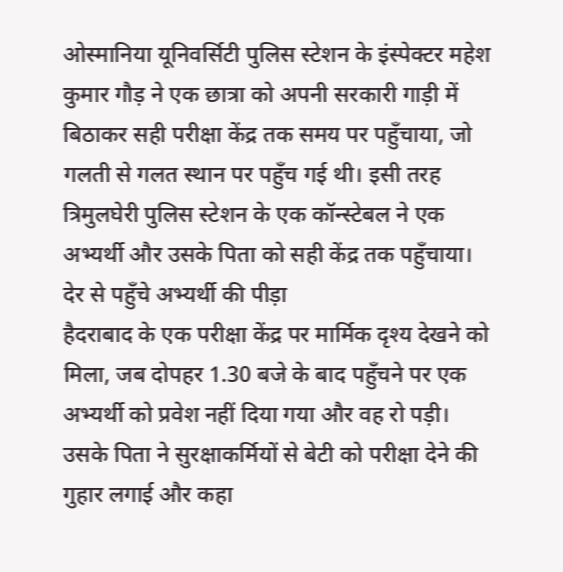ओस्मानिया यूनिवर्सिटी पुलिस स्टेशन के इंस्पेक्टर महेश कुमार गौड़ ने एक छात्रा को अपनी सरकारी गाड़ी में बिठाकर सही परीक्षा केंद्र तक समय पर पहुँचाया, जो गलती से गलत स्थान पर पहुँच गई थी। इसी तरह त्रिमुलघेरी पुलिस स्टेशन के एक कॉन्स्टेबल ने एक अभ्यर्थी और उसके पिता को सही केंद्र तक पहुँचाया।
देर से पहुँचे अभ्यर्थी की पीड़ा
हैदराबाद के एक परीक्षा केंद्र पर मार्मिक दृश्य देखने को मिला, जब दोपहर 1.30 बजे के बाद पहुँचने पर एक अभ्यर्थी को प्रवेश नहीं दिया गया और वह रो पड़ी। उसके पिता ने सुरक्षाकर्मियों से बेटी को परीक्षा देने की गुहार लगाई और कहा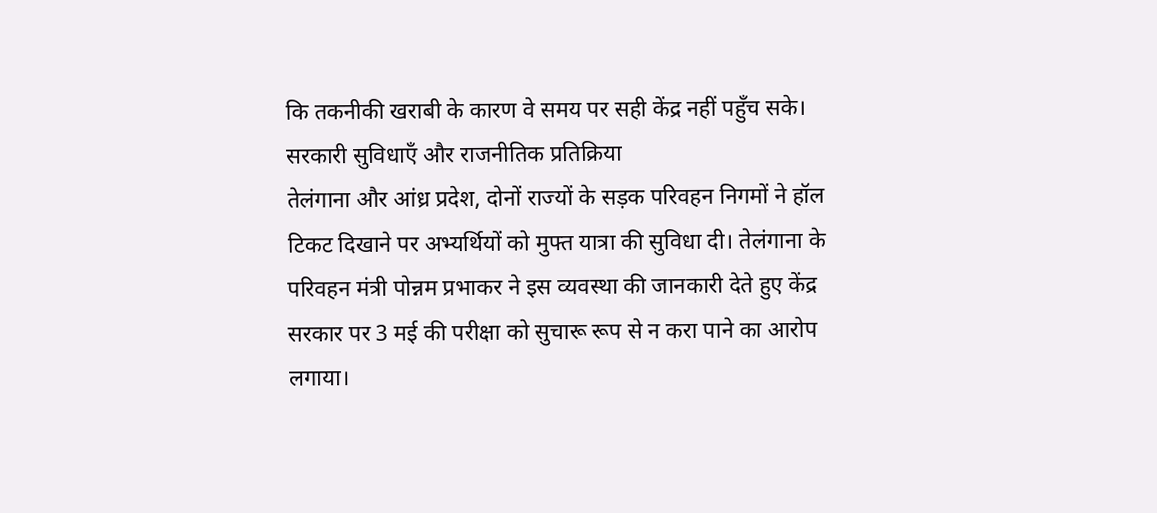कि तकनीकी खराबी के कारण वे समय पर सही केंद्र नहीं पहुँच सके।
सरकारी सुविधाएँ और राजनीतिक प्रतिक्रिया
तेलंगाना और आंध्र प्रदेश, दोनों राज्यों के सड़क परिवहन निगमों ने हॉल टिकट दिखाने पर अभ्यर्थियों को मुफ्त यात्रा की सुविधा दी। तेलंगाना के परिवहन मंत्री पोन्नम प्रभाकर ने इस व्यवस्था की जानकारी देते हुए केंद्र सरकार पर 3 मई की परीक्षा को सुचारू रूप से न करा पाने का आरोप लगाया।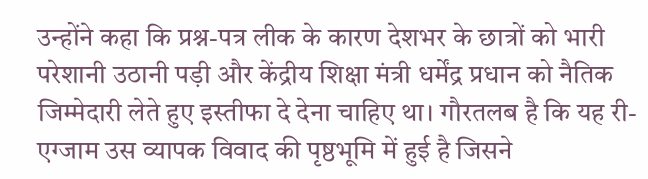उन्होंने कहा कि प्रश्न-पत्र लीक के कारण देशभर के छात्रों को भारी परेशानी उठानी पड़ी और केंद्रीय शिक्षा मंत्री धर्मेंद्र प्रधान को नैतिक जिम्मेदारी लेते हुए इस्तीफा दे देना चाहिए था। गौरतलब है कि यह री-एग्जाम उस व्यापक विवाद की पृष्ठभूमि में हुई है जिसने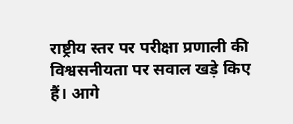राष्ट्रीय स्तर पर परीक्षा प्रणाली की विश्वसनीयता पर सवाल खड़े किए हैं। आगे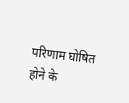परिणाम घोषित होने के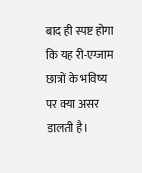बाद ही स्पष्ट होगा कि यह री-एग्जाम छात्रों के भविष्य पर क्या असर डालती है।